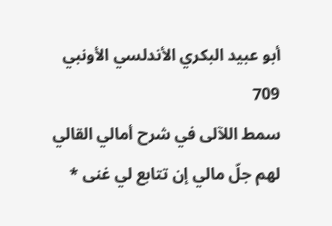أبو عبيد البكري الأندلسي الأونبي
709
سمط اللآلى في شرح أمالي القالي
لهم جلّ مالي إن تتابع لي غنى *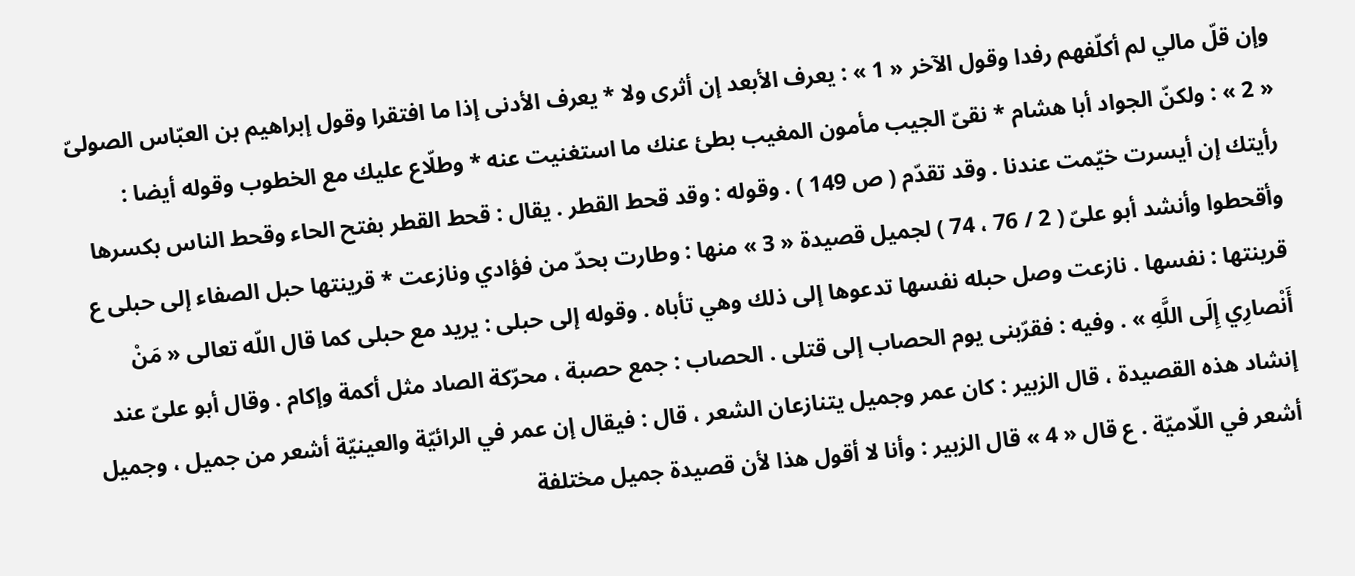وإن قلّ مالي لم أكلّفهم رفدا وقول الآخر « 1 » : يعرف الأبعد إن أثرى ولا * يعرف الأدنى إذا ما افتقرا وقول إبراهيم بن العبّاس الصولىّ « 2 » : ولكنّ الجواد أبا هشام * نقىّ الجيب مأمون المغيب بطئ عنك ما استغنيت عنه * وطلّاع عليك مع الخطوب وقوله أيضا : رأيتك إن أيسرت خيّمت عندنا . وقد تقدّم ( ص 149 ) . وقوله : وقد قحط القطر . يقال : قحط القطر بفتح الحاء وقحط الناس بكسرها وأقحطوا وأنشد أبو علىّ ( 2 / 76 ، 74 ) لجميل قصيدة « 3 » منها : وطارت بحدّ من فؤادي ونازعت * قرينتها حبل الصفاء إلى حبلى ع قرينتها : نفسها . نازعت وصل حبله نفسها تدعوها إلى ذلك وهي تأباه . وقوله إلى حبلى : يريد مع حبلى كما قال اللّه تعالى « مَنْ أَنْصارِي إِلَى اللَّهِ » . وفيه : فقرّبنى يوم الحصاب إلى قتلى . الحصاب : جمع حصبة ، محرّكة الصاد مثل أكمة وإكام . وقال أبو علىّ عند إنشاد هذه القصيدة ، قال الزبير : كان عمر وجميل يتنازعان الشعر ، قال : فيقال إن عمر في الرائيّة والعينيّة أشعر من جميل ، وجميل أشعر في اللّاميّة . ع قال « 4 » قال الزبير : وأنا لا أقول هذا لأن قصيدة جميل مختلفة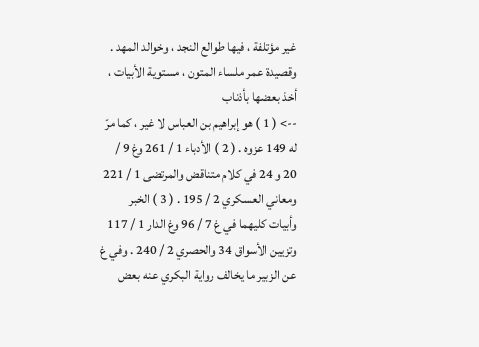غير مؤتلفة ، فيها طوالع النجد ، وخوالد المهد . وقصيدة عمر ملساء المتون ، مستوية الأبيات ، أخذ بعضها بأذناب
--> ( 1 ) هو إبراهيم بن العباس لا غير ، كما مرّ له 149 عزوه . ( 2 ) الأدباء 1 / 261 وغ 9 / 20 و 24 في كلام متناقض والمرتضى 1 / 221 ومعاني العسكري 2 / 195 . ( 3 ) الخبر وأبيات كليهما في غ 7 / 96 وغ الدار 1 / 117 وتزيين الأسواق 34 والحصري 2 / 240 . وفي غ عن الزبير ما يخالف رواية البكري عنه بعض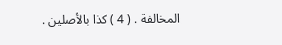المخالفة . ( 4 ) كذا بالأصلين .